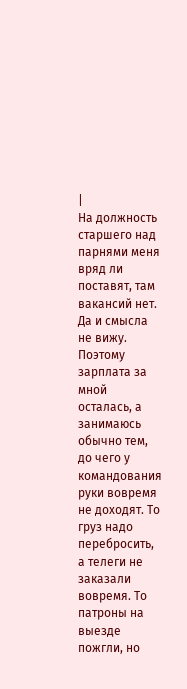|
На должность старшего над парнями меня вряд ли поставят, там вакансий нет. Да и смысла не вижу. Поэтому зарплата за мной осталась, а занимаюсь обычно тем, до чего у командования руки вовремя не доходят. То груз надо перебросить, а телеги не заказали вовремя. То патроны на выезде пожгли, но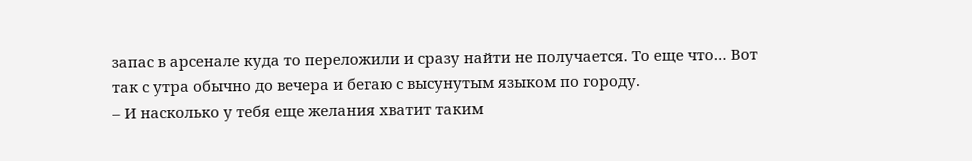запас в арсенале куда то переложили и сразу найти не получается. То еще что… Вот так с утра обычно до вечера и бегаю с высунутым языком по городу.
– И насколько у тебя еще желания хватит таким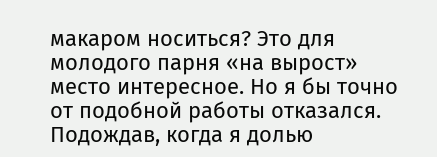макаром носиться? Это для молодого парня «на вырост» место интересное. Но я бы точно от подобной работы отказался.
Подождав, когда я долью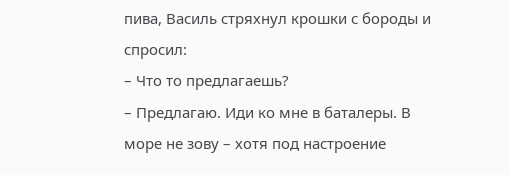пива, Василь стряхнул крошки с бороды и спросил:
– Что то предлагаешь?
– Предлагаю. Иди ко мне в баталеры. В море не зову – хотя под настроение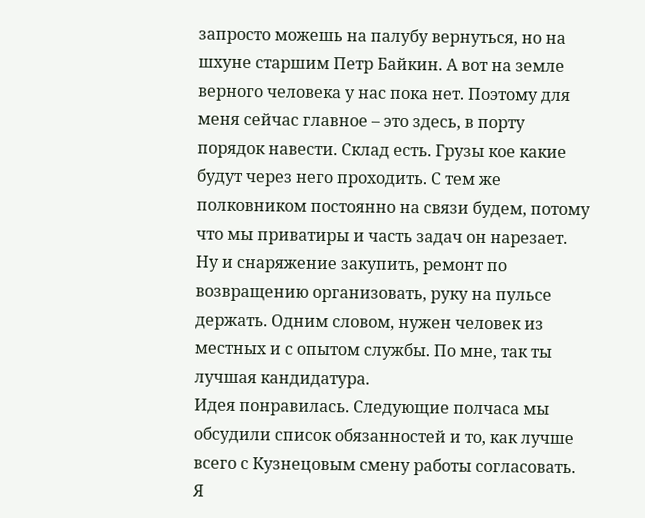запросто можешь на палубу вернуться, но на шхуне старшим Петр Байкин. А вот на земле верного человека у нас пока нет. Поэтому для меня сейчас главное – это здесь, в порту порядок навести. Склад есть. Грузы кое какие будут через него проходить. С тем же полковником постоянно на связи будем, потому что мы приватиры и часть задач он нарезает. Ну и снаряжение закупить, ремонт по возвращению организовать, руку на пульсе держать. Одним словом, нужен человек из местных и с опытом службы. По мне, так ты лучшая кандидатура.
Идея понравилась. Следующие полчаса мы обсудили список обязанностей и то, как лучше всего с Кузнецовым смену работы согласовать. Я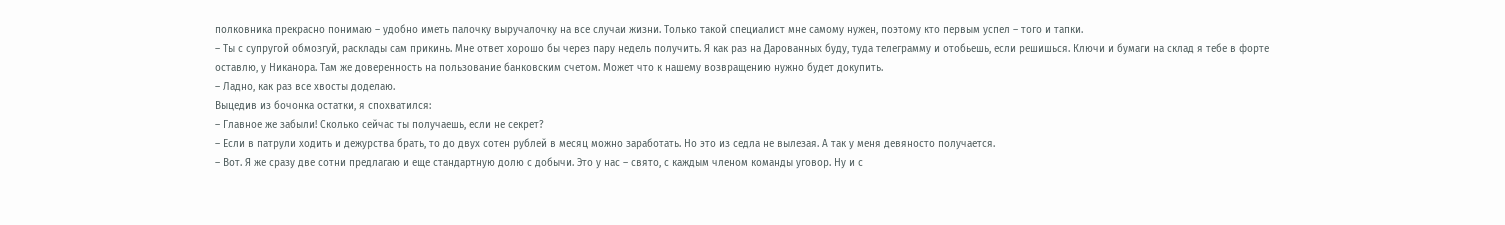полковника прекрасно понимаю – удобно иметь палочку выручалочку на все случаи жизни. Только такой специалист мне самому нужен, поэтому кто первым успел – того и тапки.
– Ты с супругой обмозгуй, расклады сам прикинь. Мне ответ хорошо бы через пару недель получить. Я как раз на Дарованных буду, туда телеграмму и отобьешь, если решишься. Ключи и бумаги на склад я тебе в форте оставлю, у Никанора. Там же доверенность на пользование банковским счетом. Может что к нашему возвращению нужно будет докупить.
– Ладно, как раз все хвосты доделаю.
Выцедив из бочонка остатки, я спохватился:
– Главное же забыли! Сколько сейчас ты получаешь, если не секрет?
– Если в патрули ходить и дежурства брать, то до двух сотен рублей в месяц можно заработать. Но это из седла не вылезая. А так у меня девяносто получается.
– Вот. Я же сразу две сотни предлагаю и еще стандартную долю с добычи. Это у нас – свято, с каждым членом команды уговор. Ну и с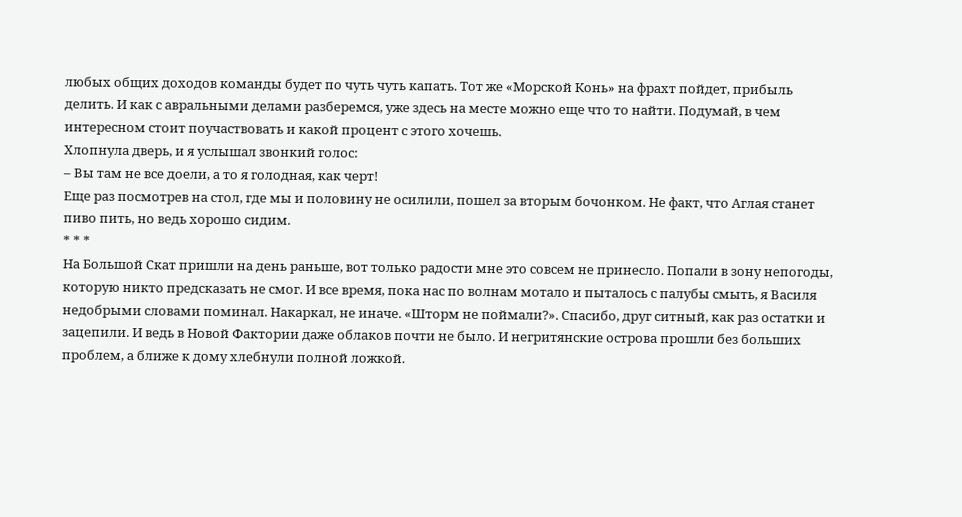любых общих доходов команды будет по чуть чуть капать. Тот же «Морской Конь» на фрахт пойдет, прибыль делить. И как с авральными делами разберемся, уже здесь на месте можно еще что то найти. Подумай, в чем интересном стоит поучаствовать и какой процент с этого хочешь.
Хлопнула дверь, и я услышал звонкий голос:
– Вы там не все доели, а то я голодная, как черт!
Еще раз посмотрев на стол, где мы и половину не осилили, пошел за вторым бочонком. Не факт, что Аглая станет пиво пить, но ведь хорошо сидим.
* * *
На Большой Скат пришли на день раньше, вот только радости мне это совсем не принесло. Попали в зону непогоды, которую никто предсказать не смог. И все время, пока нас по волнам мотало и пыталось с палубы смыть, я Василя недобрыми словами поминал. Накаркал, не иначе. «Шторм не поймали?». Спасибо, друг ситный, как раз остатки и зацепили. И ведь в Новой Фактории даже облаков почти не было. И негритянские острова прошли без больших проблем, а ближе к дому хлебнули полной ложкой.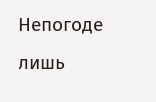Непогоде лишь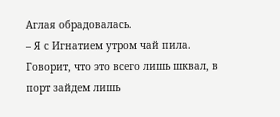Аглая обрадовалась.
– Я с Игнатием утром чай пила. Говорит, что это всего лишь шквал, в порт зайдем лишь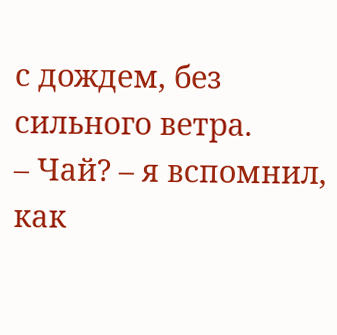с дождем, без сильного ветра.
– Чай? – я вспомнил, как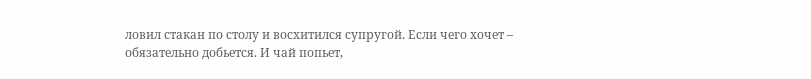ловил стакан по столу и восхитился супругой. Если чего хочет – обязательно добьется. И чай попьет,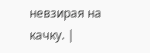невзирая на качку. |